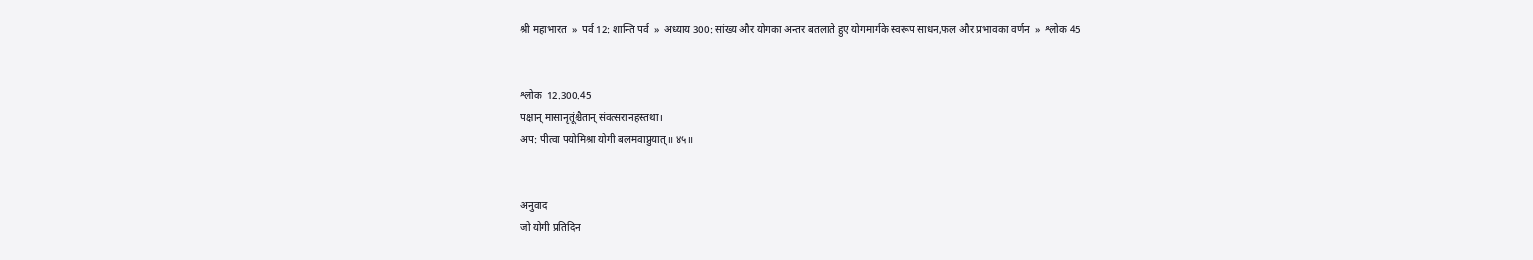श्री महाभारत  »  पर्व 12: शान्ति पर्व  »  अध्याय 300: सांख्य और योगका अन्तर बतलाते हुए योगमार्गके स्वरूप साधन,फल और प्रभावका वर्णन  »  श्लोक 45


श्लोक  12.300.45
पक्षान् मासानृतूंश्चैतान् संवत्सरानहस्तथा।
अप: पीत्वा पयोमिश्रा योगी बलमवाप्नुयात्॥ ४५॥


अनुवाद
जो योगी प्रतिदिन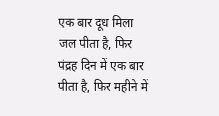एक बार दूध मिला जल पीता है, फिर पंद्रह दिन में एक बार पीता है, फिर महीने में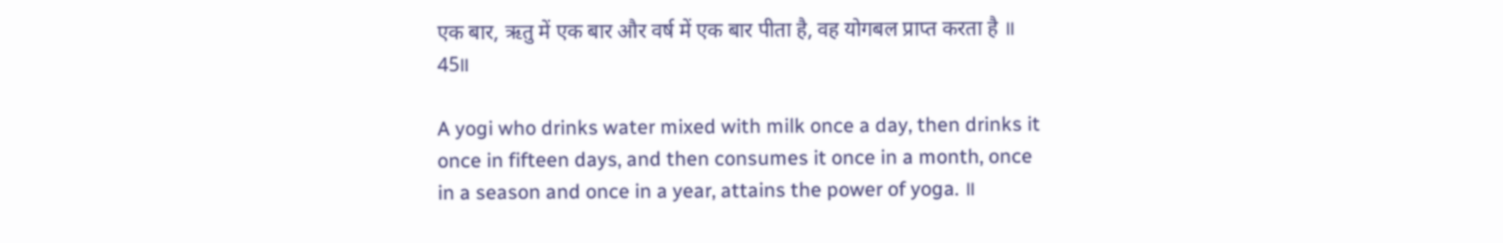एक बार, ऋतु में एक बार और वर्ष में एक बार पीता है, वह योगबल प्राप्त करता है ॥ 45॥

A yogi who drinks water mixed with milk once a day, then drinks it once in fifteen days, and then consumes it once in a month, once in a season and once in a year, attains the power of yoga. ॥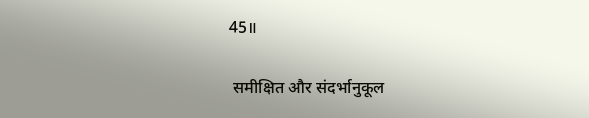45॥

 समीक्षित और संदर्भानुकूल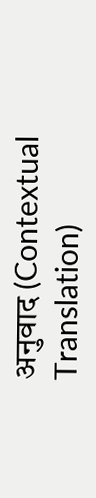अनुवाद (Contextual Translation)